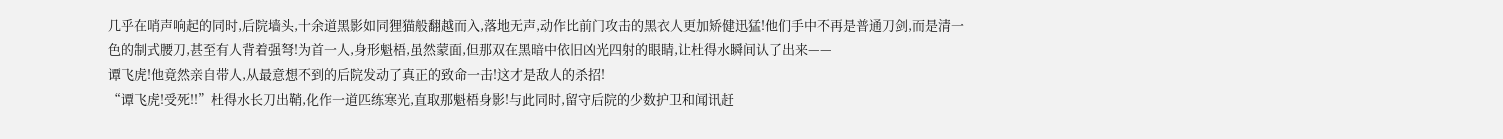几乎在哨声响起的同时,后院墙头,十余道黑影如同狸猫般翻越而入,落地无声,动作比前门攻击的黑衣人更加矫健迅猛!他们手中不再是普通刀剑,而是清一色的制式腰刀,甚至有人背着强弩!为首一人,身形魁梧,虽然蒙面,但那双在黑暗中依旧凶光四射的眼睛,让杜得水瞬间认了出来——
谭飞虎!他竟然亲自带人,从最意想不到的后院发动了真正的致命一击!这才是敌人的杀招!
“谭飞虎!受死!!”杜得水长刀出鞘,化作一道匹练寒光,直取那魁梧身影!与此同时,留守后院的少数护卫和闻讯赶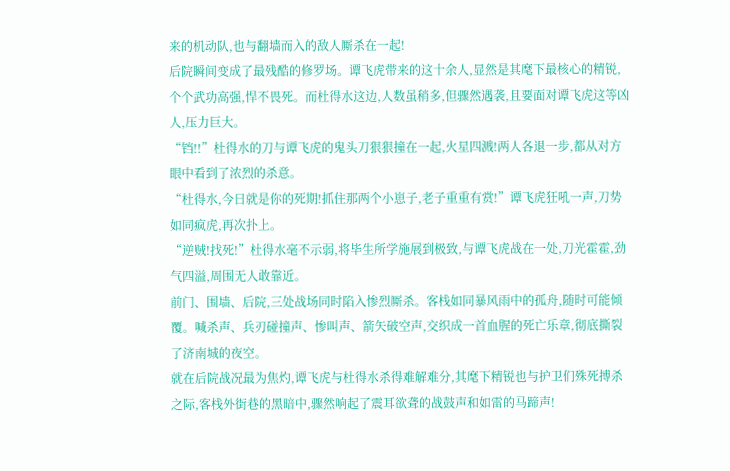来的机动队,也与翻墙而入的敌人厮杀在一起!
后院瞬间变成了最残酷的修罗场。谭飞虎带来的这十余人,显然是其麾下最核心的精锐,个个武功高强,悍不畏死。而杜得水这边,人数虽稍多,但骤然遇袭,且要面对谭飞虎这等凶人,压力巨大。
“铛!!”杜得水的刀与谭飞虎的鬼头刀狠狠撞在一起,火星四溅!两人各退一步,都从对方眼中看到了浓烈的杀意。
“杜得水,今日就是你的死期!抓住那两个小崽子,老子重重有赏!”谭飞虎狂吼一声,刀势如同疯虎,再次扑上。
“逆贼!找死!”杜得水毫不示弱,将毕生所学施展到极致,与谭飞虎战在一处,刀光霍霍,劲气四溢,周围无人敢靠近。
前门、围墙、后院,三处战场同时陷入惨烈厮杀。客栈如同暴风雨中的孤舟,随时可能倾覆。喊杀声、兵刃碰撞声、惨叫声、箭矢破空声,交织成一首血腥的死亡乐章,彻底撕裂了济南城的夜空。
就在后院战况最为焦灼,谭飞虎与杜得水杀得难解难分,其麾下精锐也与护卫们殊死搏杀之际,客栈外街巷的黑暗中,骤然响起了震耳欲聋的战鼓声和如雷的马蹄声!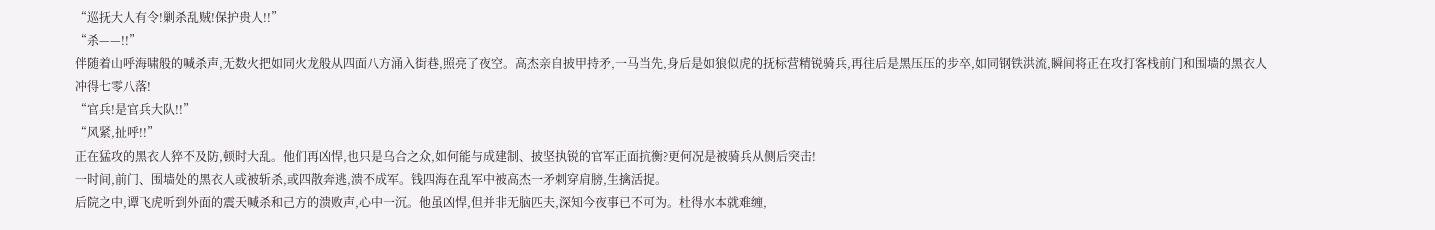“巡抚大人有令!剿杀乱贼!保护贵人!!”
“杀——!!”
伴随着山呼海啸般的喊杀声,无数火把如同火龙般从四面八方涌入街巷,照亮了夜空。高杰亲自披甲持矛,一马当先,身后是如狼似虎的抚标营精锐骑兵,再往后是黑压压的步卒,如同钢铁洪流,瞬间将正在攻打客栈前门和围墙的黑衣人冲得七零八落!
“官兵!是官兵大队!!”
“风紧,扯呼!!”
正在猛攻的黑衣人猝不及防,顿时大乱。他们再凶悍,也只是乌合之众,如何能与成建制、披坚执锐的官军正面抗衡?更何况是被骑兵从侧后突击!
一时间,前门、围墙处的黑衣人或被斩杀,或四散奔逃,溃不成军。钱四海在乱军中被高杰一矛刺穿肩膀,生擒活捉。
后院之中,谭飞虎听到外面的震天喊杀和己方的溃败声,心中一沉。他虽凶悍,但并非无脑匹夫,深知今夜事已不可为。杜得水本就难缠,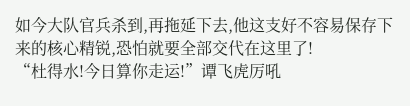如今大队官兵杀到,再拖延下去,他这支好不容易保存下来的核心精锐,恐怕就要全部交代在这里了!
“杜得水!今日算你走运!”谭飞虎厉吼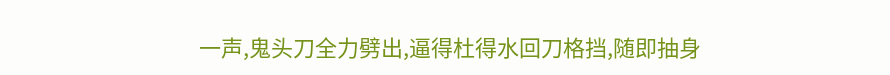一声,鬼头刀全力劈出,逼得杜得水回刀格挡,随即抽身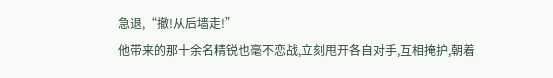急退,“撤!从后墙走!”
他带来的那十余名精锐也毫不恋战,立刻甩开各自对手,互相掩护,朝着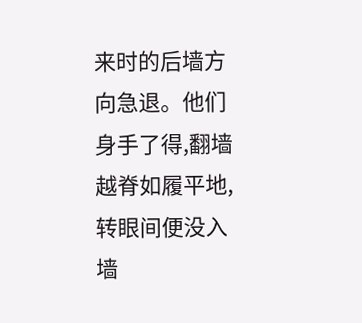来时的后墙方向急退。他们身手了得,翻墙越脊如履平地,转眼间便没入墙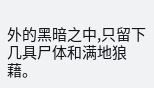外的黑暗之中,只留下几具尸体和满地狼藉。